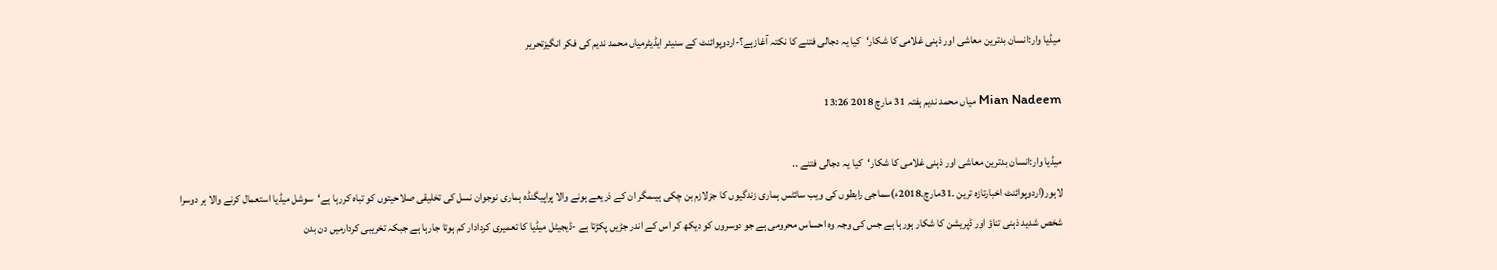میڈیا وار:انسان بدترین معاشی اور ذہنی غلامی کا شکار‘کیا یہ دجالی فتنے کا نکتہ آغازہے؟-اردوپوائنٹ کے سنیئر ایڈیٹرمیاں محمد ندیم کی فکر انگیزتحریر

Mian Nadeem میاں محمد ندیم ہفتہ 31 مارچ 2018 13:26

میڈیا وار:انسان بدترین معاشی اور ذہنی غلامی کا شکار‘کیا یہ دجالی فتنے ..
لاہور(اردوپوائنٹ اخبارتازہ ترین ۔31مارچ۔2018ء)سماجی رابطوں کی ویب سائٹس ہماری زندگیوں کا جزلازم بن چکی ہیںمگر ان کے ذریعے ہونے والا پراپیگنڈہ ہماری نوجوان نسل کی تخلیقی صلاحیتوں کو تباہ کررہا ہے‘سوشل میڈیا استعمال کرنے والا ہر دوسرا شخص شدید ذہنی تناؤ اور ڈپریشن کا شکار ہورہا ہے جس کی وجہ وہ احساس محرومی ہے جو دوسروں کو دیکھ کر اس کے اندر جڑیں پکڑتا ہے -ڈیجیٹل میڈیا کا تعمیری کردادار کم ہوتا جارہا ہے جبکہ تخریبی کردارمیں دن بدن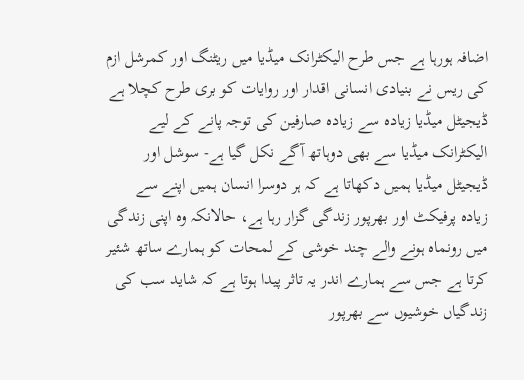اضافہ ہورہا ہے جس طرح الیکٹرانک میڈیا میں ریٹنگ اور کمرشل ازم کی ریس نے بنیادی انسانی اقدار اور روایات کو بری طرح کچلا ہے ڈیجیٹل میڈیا زیادہ سے زیادہ صارفین کی توجہ پانے کے لیے الیکٹرانک میڈیا سے بھی دوہاتھ آگے نکل گیا ہے- سوشل اور ڈیجیٹل میڈیا ہمیں دکھاتا ہے کہ ہر دوسرا انسان ہمیں اپنے سے زیادہ پرفیکٹ اور بھرپور زندگی گزار رہا ہے، حالانکہ وہ اپنی زندگی میں رونماہ ہونے والے چند خوشی کے لمحات کو ہمارے ساتھ شئیر کرتا ہے جس سے ہمارے اندر یہ تاثر پیدا ہوتا ہے کہ شاید سب کی زندگیاں خوشیوں سے بھرپور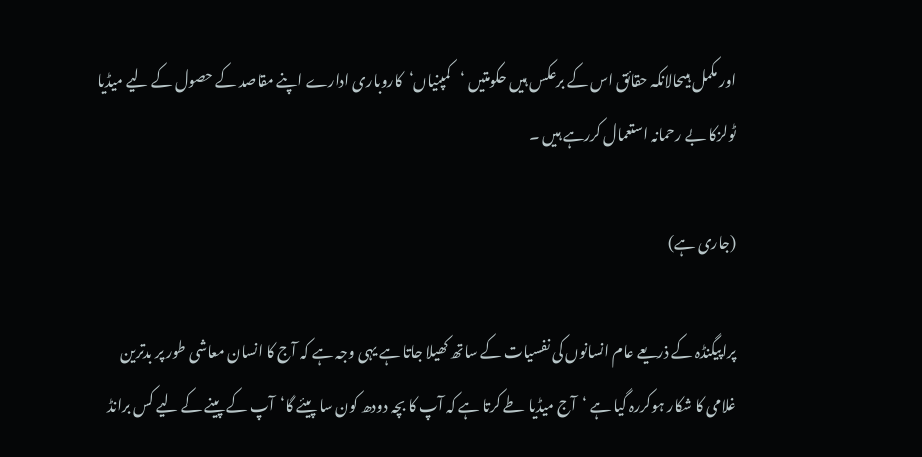اور مکمل ہیںحالانکہ حقائق اس کے برعکس ہیں حکومتیں ‘کمپنیاں‘کاروباری ادارے اپنے مقاصد کے حصول کے لیے میڈیا ٹولزکا بے رحمانہ استعمال کررہے ہیں ۔

(جاری ہے)

پراپیگنڈہ کے ذریعے عام انسانوں کی نفسیات کے ساتھ کھیلا جاتا ہے یہی وجہ ہے کہ آج کا انسان معاشی طور پر بدترین غلامی کا شکار ہوکررہ گیا ہے ‘آج میڈیا طے کرتا ہے کہ آپ کا بچہ دودھ کون سا پیئے گا‘آپ کے پینے کے لیے کس برانڈ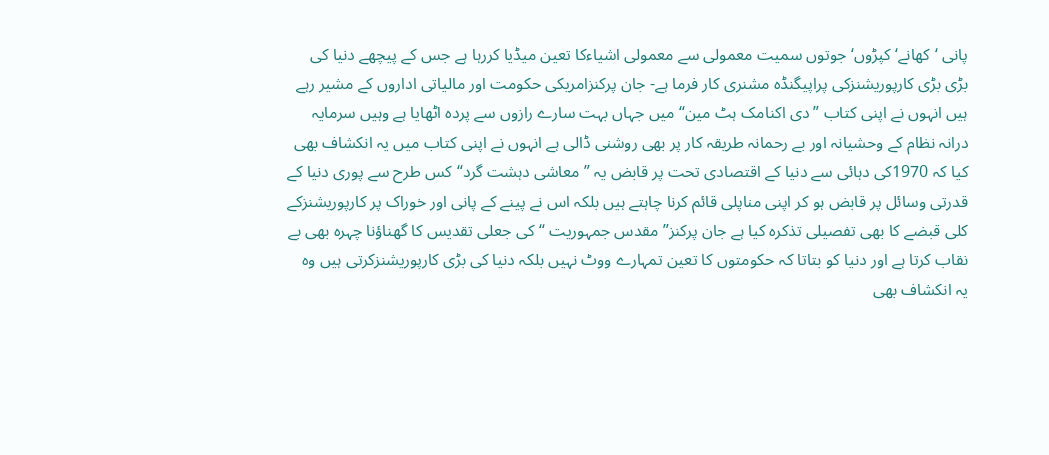پانی ‘کھانے‘کپڑوں‘جوتوں سمیت معمولی سے معمولی اشیاءکا تعین میڈیا کررہا ہے جس کے پیچھے دنیا کی بڑی بڑی کارپوریشنزکی پراپیگنڈہ مشنری کار فرما ہے- جان پرکنزامریکی حکومت اور مالیاتی اداروں کے مشیر رہے ہیں انہوں نے اپنی کتاب ”دی اکنامک ہٹ مین“میں جہاں بہت سارے رازوں سے پردہ اٹھایا ہے وہیں سرمایہ درانہ نظام کے وحشیانہ اور بے رحمانہ طریقہ کار پر بھی روشنی ڈالی ہے انہوں نے اپنی کتاب میں یہ انکشاف بھی کیا کہ 1970کی دہائی سے دنیا کے اقتصادی تحت پر قابض یہ ”معاشی دہشت گرد“کس طرح سے پوری دنیا کے قدرتی وسائل پر قابض ہو کر اپنی مناپلی قائم کرنا چاہتے ہیں بلکہ اس نے پینے کے پانی اور خوراک پر کارپوریشنزکے کلی قبضے کا بھی تفصیلی تذکرہ کیا ہے جان پرکنز”مقدس جمہوریت “کی جعلی تقدیس کا گھناؤنا چہرہ بھی بے نقاب کرتا ہے اور دنیا کو بتاتا کہ حکومتوں کا تعین تمہارے ووٹ نہیں بلکہ دنیا کی بڑی کارپوریشنزکرتی ہیں وہ یہ انکشاف بھی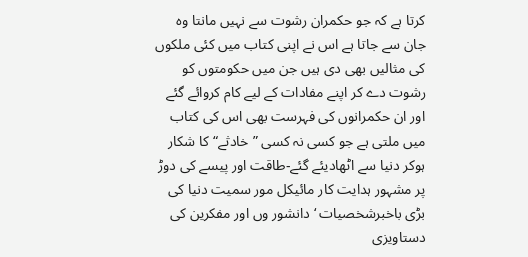کرتا ہے کہ جو حکمران رشوت سے نہیں مانتا وہ جان سے جاتا ہے اس نے اپنی کتاب میں کئی ملکوں کی مثالیں بھی دی ہیں جن میں حکومتوں کو رشوت دے کر اپنے مفادات کے لیے کام کروائے گئے اور ان حکمرانوں کی فہرست بھی اس کی کتاب میں ملتی ہے جو کسی نہ کسی ”خادثے“کا شکار ہوکر دنیا سے اٹھادیئے گئے-طاقت اور پیسے کی دوڑ پر مشہور ہدایت کار مائیکل مور سمیت دنیا کی بڑی باخبرشخصیات ‘دانشور وں اور مفکرین کی دستاویزی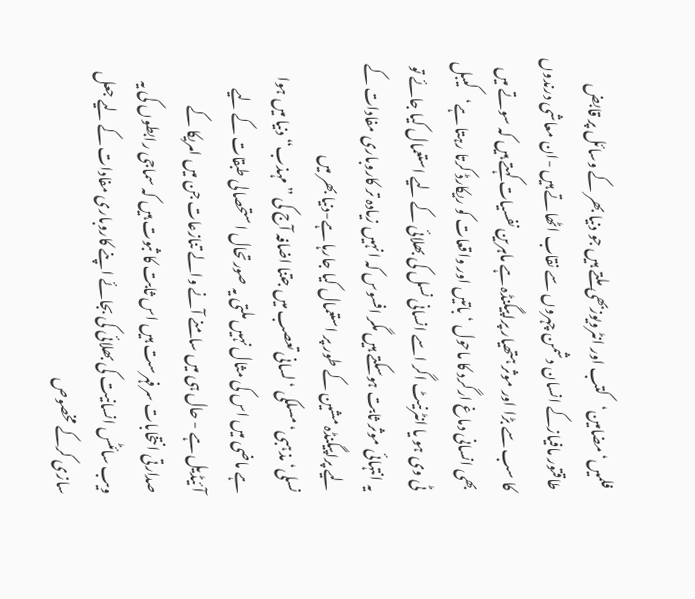فلمیں‘مضامین‘کتب اور انٹرویوزبھی ملتے ہیں جو دنیا بھر کے وسائل پر قابض طاقتور مافیازکے انسان دشمن چہروں سے نقاب اٹھاتے ہیں -ان معاشی درندوں کا سب سے بڑا اور موثر ہتھیار پراپیگنڈہ ہے ماہرین نفسیات کہتے ہیں کہ سوتے میں بھی انسانی دماغ ارگرد کا ماحول ‘باتیں اور واقعات کو ریکارڈ کرتا رہتا ہے‘کیبل ٹی وی ہو یا انٹرنیٹ اگر اسے انسانی نسل کی بھلائی کے لیے استعمال کیا جائے تو یہ انتہائی موثر ثابت ہوسکتے ہیں مگر افسوس کہ انہیں زیادہ تر کاروباری مفادات کے لیے پراپیگنڈہ مشین کے طور پر استعمال کیا جارہا ہے-دنیا بھر میں نسلی‘مذہبی‘مسلکی ‘لسانی تعصب میں جتنا اضافہ آج کی ”مہذب“دنیا میں ہوا ہے ماضی میں اس کی مثال نہیں ملتی یہ صورتحال استحصالی طبقات کے لیے آئیڈیل ہے - حال ہی میں سامنے آنے والے تنازعات جن میں امریکا کے صدارتی انتخابات سرفہرست ہیں اس ثابت کا ثبوت ہیں کہ سماجی رابطوں کی یہ ویب سائٹس انسانیت کی بھلائی کی بجائے اپنے کاروباری مفادات کے لیے جعل سازی کرکے مخصوص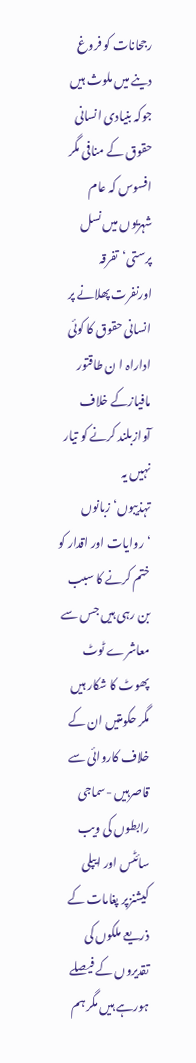رجحانات کو فروغ دینے میں ملوث ہیں جوکہ بنیادی انسانی حقوق کے منافی مگر افسوس کہ عام شہریوں میں نسل پرستی‘تفرقہ اورنفرت پھلانے پر انسانی حقوق کا کوئی اداراہ ا ن طاقتور مافیازکے خلاف آوازبلند کرنے کو تیار نہیں یہ تہذیبوں‘زبانوں ‘روایات اور اقدار کو ختم کرنے کا سبب بن رہی ہیں جس سے معاشرے ٹوٹ پھوٹ کا شکار ہیں مگر حکومتیں ان کے خلاف کاروائی سے قاصرہیں -سماجی رابطوں کی ویب سائٹس اور ایپلی کیشنزپر پغامات کے ذریعے ملکوں کی تقدیروں کے فیصلے ہورہے ہیں مگر ہم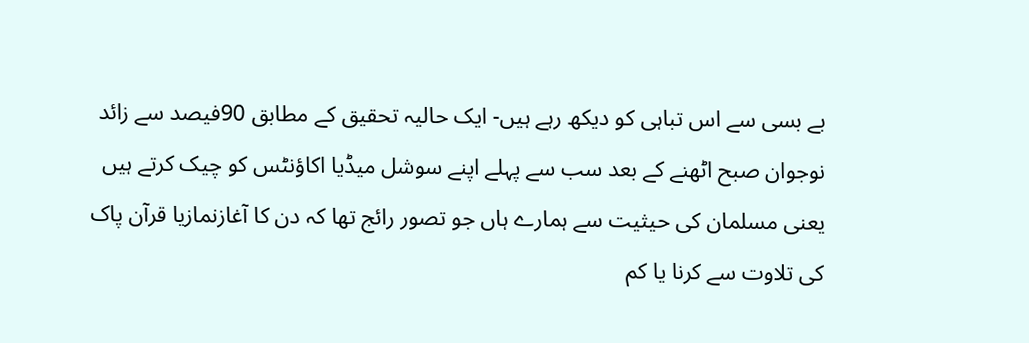بے بسی سے اس تباہی کو دیکھ رہے ہیں- ایک حالیہ تحقیق کے مطابق 90فیصد سے زائد نوجوان صبح اٹھنے کے بعد سب سے پہلے اپنے سوشل میڈیا اکاؤنٹس کو چیک کرتے ہیں یعنی مسلمان کی حیثیت سے ہمارے ہاں جو تصور رائج تھا کہ دن کا آغازنمازیا قرآن پاک کی تلاوت سے کرنا یا کم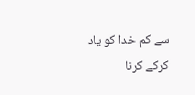سے کم خدا کو یاد کرکے کرنا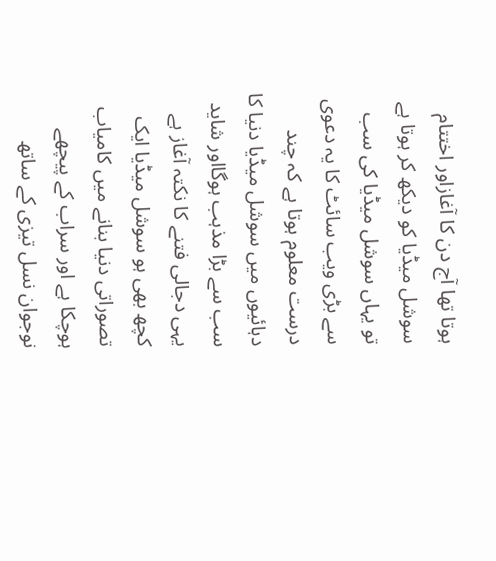ہوتا تھا آج دن کا آغازاور اختتام سوشل میڈیا کو دیکھ کر ہوتا ہے تو یہاں سوشل میڈیا کی سب سے بڑی ویب سائٹ کا یہ دعوی درست معلوم ہوتا ہے کہ چند دہائیوں میں سوشل میڈیا دنیا کا سب سے بڑا مذہب ہوگااور شاید یہی دجالی فتنے کا نکتہ آغاز ہے کچھ بھی ہو سوشل میڈیا ایک تصوراتی دنیا بنانے میں کامیاب ہوچکا ہے اور سراب کے پیچھے نوجوان نسل تیزی کے ساتھ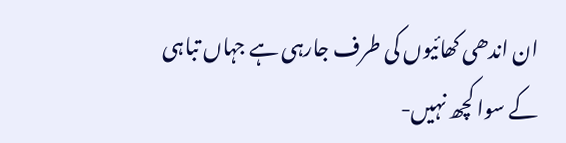ان اندھی کھائیوں کی طرف جارہی ہے جہاں تباہی کے سوا کچھ نہیں-